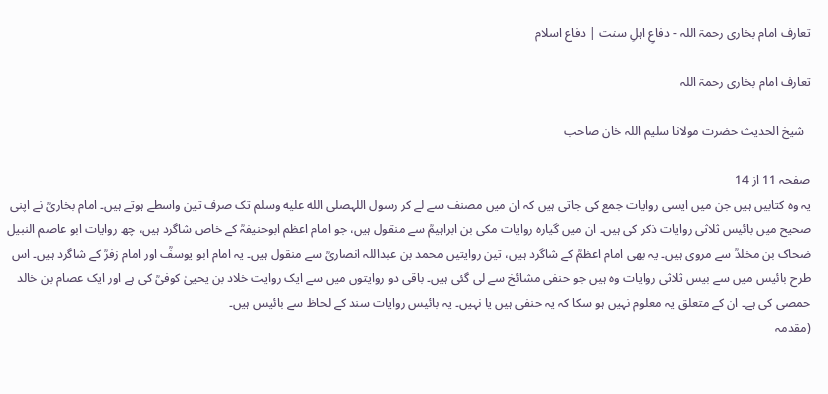تعارف امام بخاری رحمۃ اللہ - دفاعِ اہلِ سنت | دفاع اسلام

تعارف امام بخاری رحمۃ اللہ

  شیخ الحدیث حضرت مولانا سلیم اللہ خان صاحب

صفحہ 11 از 14
یہ وہ کتابیں ہیں جن میں ایسی روایات جمع کی جاتی ہیں کہ ان میں مصنف سے لے کر رسول اللہصلى الله عليه وسلم تک صرف تین واسطے ہوتے ہیں۔ امام بخاریؒ نے اپنی صحیح میں بائیس ثلاثی روایات ذکر کی ہیں۔ ان میں گیارہ روایات مکی بن ابراہیمؒ سے منقول ہیں، جو امام اعظم ابوحنیفہؒ کے خاص شاگرد ہیں، چھ روایات ابو عاصم النبیل ضحاک بن مخلدؒ سے مروی ہیں۔ یہ بھی امام اعظمؒ کے شاگرد ہیں، تین روایتیں محمد بن عبداللہ انصاریؒ سے منقول ہیں۔ یہ امام ابو یوسفؒ اور امام زفرؒ کے شاگرد ہیں۔ اس طرح بائیس میں سے بیس ثلاثی روایات وہ ہیں جو حنفی مشائخ سے لی گئی ہیں۔ باقی دو روایتوں میں سے ایک روایت خلاد بن یحییٰ کوفیؒ کی ہے اور ایک عصام بن خالد حمصی کی ہے۔ ان کے متعلق یہ معلوم نہیں ہو سکا کہ یہ حنفی ہیں یا نہیں۔ یہ بائیس روایات سند کے لحاظ سے بائیس ہیں۔
(مقدمہ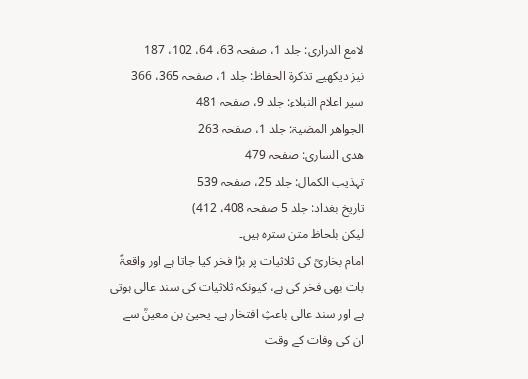لامع الدراری: جلد 1، صفحہ 63، 64، 102، 187
نیز دیکھیے تذکرۃ الحفاظ: جلد 1، صفحہ 365، 366
سیر اعلام النبلاء: جلد 9، صفحہ 481
الجواهر المضيۃ: جلد 1، صفحہ 263
هدى الساری: صفحہ 479
تہذیب الکمال: جلد 25، صفحہ 539
تاریخ بغداد: جلد 5 صفحہ 408، 412)
لیکن بلحاظ متن سترہ ہیں۔
امام بخاریؒ کی ثلاثیات پر بڑا فخر کیا جاتا ہے اور واقعۃً بات بھی فخر کی ہے، کیونکہ ثلاثیات کی سند عالی ہوتی ہے اور سند عالی باعثِ افتخار ہے۔ یحییٰ بن معینؒ سے ان کی وفات کے وقت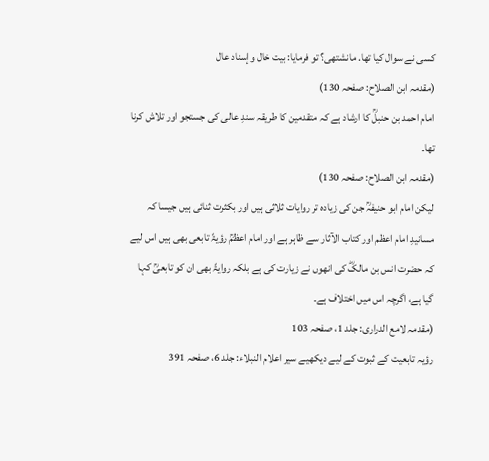کسی نے سوال کیا تھا. مانشتهی؟ تو فرمایا: بيت خال وإسناد عال
(مقدمہ ابن الصلاح: صفحہ 130)
امام احمد بن حنبلؒ کا ارشاد ہے کہ متقدمین کا طریقہ سندِ عالی کی جستجو اور تلاش کرنا تھا۔
(مقدمہ ابن الصلاح: صفحہ 130)
لیکن امام ابو حنیفہؒ جن کی زیادہ تر روایات ثلاثی ہیں اور بکثرت ثنائی ہیں جیسا کہ مسانیدِ امام اعظم اور کتاب الآثار سے ظاہر ہے اور امام اعظمؒ رؤیۃً تابعی بھی ہیں اس لیے کہ حضرت انس بن مالکؓ کی انھوں نے زیارت کی ہے بلکہ روایۃً بھی ان کو تابعیؒ کہا گیا ہے، اگرچہ اس میں اختلاف ہے۔
(مقدمہ لامع الدراری: جلد 1، صفحہ 103
رؤیہ تابعیت کے ثبوت کے لیے دیکھیے سیر اعلام النبلاء: جلد 6، صفحہ 391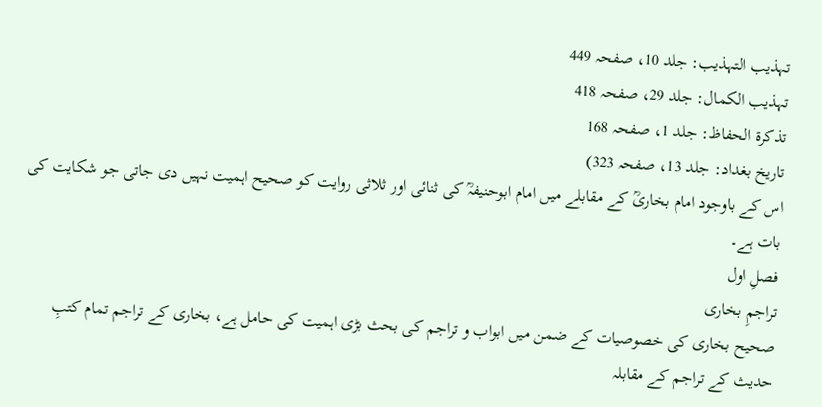تہذیب التہذیب: جلد 10، صفحہ 449
تہذیب الکمال: جلد 29، صفحہ 418
تذكرة الحفاظ: جلد 1، صفحہ 168
تاریخ بغداد: جلد 13، صفحہ 323)
اس کے باوجود امام بخاریؒ کے مقابلے میں امام ابوحنیفہؒ کی ثنائی اور ثلاثی روایت کو صحیح اہمیت نہیں دی جاتی جو شکایت کی بات ہے۔
فصلِ اول
تراجمِ بخاری
صحیح بخاری کی خصوصیات کے ضمن میں ابواب و تراجم کی بحث بڑی اہمیت کی حامل ہے، بخاری کے تراجم تمام کتبِ حدیث کے تراجم کے مقابلہ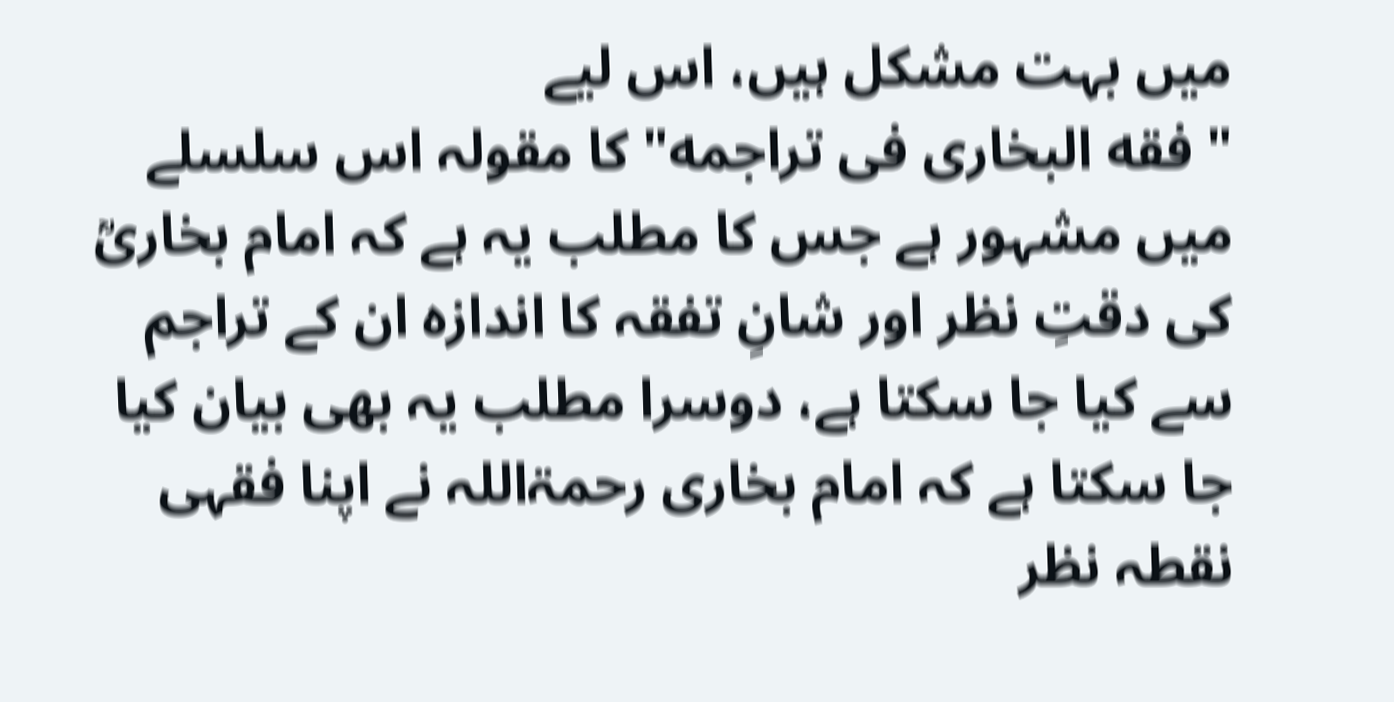میں بہت مشکل ہیں، اس لیے
" فقه البخاری فی تراجمه" کا مقولہ اس سلسلے میں مشہور ہے جس کا مطلب یہ ہے کہ امام بخاریؒ کی دقتِ نظر اور شانِ تفقہ کا اندازہ ان کے تراجم سے کیا جا سکتا ہے، دوسرا مطلب یہ بھی بیان کیا جا سکتا ہے کہ امام بخاری رحمۃاللہ نے اپنا فقہی نقطہ نظر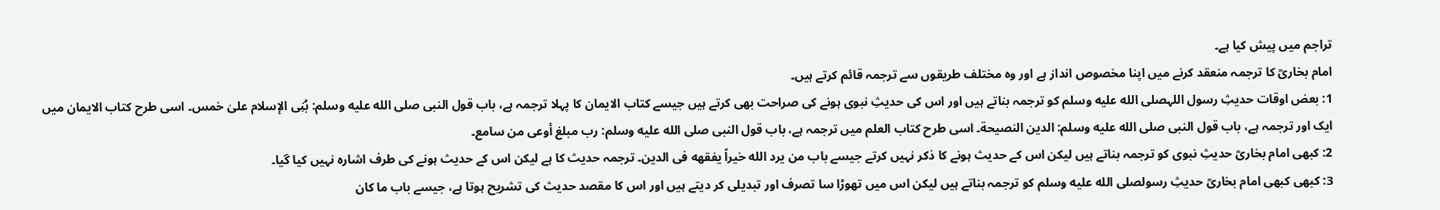تراجم میں پیش کیا ہے۔
امام بخاریؒ کا ترجمہ منعقد کرنے میں اپنا مخصوص انداز ہے اور وہ مختلف طریقوں سے ترجمہ قائم کرتے ہیں۔
1: بعض اوقات حدیثِ رسول اللہصلى الله عليه وسلم کو ترجمہ بناتے ہیں اور اس کی حدیثِ نبوی ہونے کی صراحت بھی کرتے ہیں جیسے کتاب الایمان کا پہلا ترجمہ ہے، باب قول النبی صلى الله عليه وسلم: بُنِى الإسلام علىٰ خمس۔ اسی طرح کتاب الایمان میں ایک اور ترجمہ ہے، باب قول النبی صلى الله عليه وسلم: الدين النصيحة۔ اسی طرح کتاب العلم میں ترجمہ ہے، باب قول النبی صلى الله عليه وسلم: رب مبلغ أوعى من سامع۔
2: کبھی امام بخاریؒ حدیثِ نبوی کو ترجمہ بناتے ہیں لیکن اس کے حدیث ہونے کا ذکر نہیں کرتے جیسے باب من يرد الله خيراً يفقهه فی الدين۔ ترجمہ حدیث کا ہے لیکن اس کے حدیث ہونے کی طرف اشارہ نہیں کیا گیا۔
3: کبھی کبھی امام بخاریؒ حدیثِ رسولصلى الله عليه وسلم کو ترجمہ بناتے ہیں لیکن اس میں تھوڑا سا تصرف اور تبدیلی کر دیتے ہیں اور اس کا مقصد حدیث کی تشریح ہوتا ہے، جیسے باب ما كان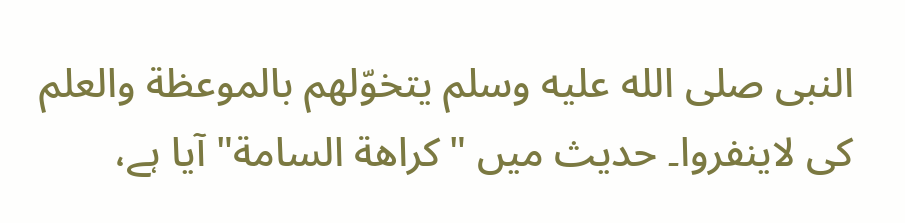النبی صلى الله عليه وسلم يتخوّلهم بالموعظة والعلم كی لاينفروا۔ حدیث میں "كراهة السامة" آیا ہے،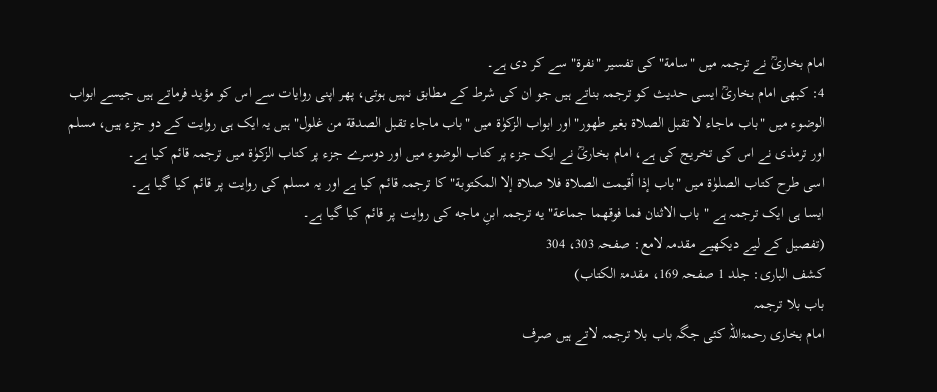امام بخاریؒ نے ترجمہ میں "سامة" کی تفسیر "نفرۃ" سے کر دی ہے۔
4: کبھی امام بخاریؒ ایسی حدیث کو ترجمہ بناتے ہیں جو ان کی شرط کے مطابق نہیں ہوتی، پھر اپنی روایات سے اس کو مؤید فرماتے ہیں جیسے ابواب الوضوء میں "باب ماجاء لا تقبل الصلاة بغير طهور" اور ابواب الزكوٰة میں "باب ماجاء تقبل الصدقة من غلول" ہیں یہ ایک ہی روایت کے دو جزء ہیں، مسلم اور ترمذی نے اس کی تخریج کی ہے، امام بخاریؒ نے ایک جزء پر کتاب الوضوء میں اور دوسرے جزء پر کتاب الزکوٰۃ میں ترجمہ قائم کیا ہے۔
اسی طرح کتاب الصلوٰۃ میں "باب إذا أقيمت الصلاة فلا صلاة إلا المكتوبة" کا ترجمہ قائم کیا ہے اور یہ مسلم کی روایت پر قائم کیا گیا ہے۔
ایسا ہی ایک ترجمہ ہے " باب الاثنان فما فوقهما جماعة" يه ترجمہ ابنِ ماجه کی روایت پر قائم کیا گیا ہے۔
(تفصیل کے لیے دیکھیے مقدمہ لامع: صفحہ 303، 304
کشف الباری: جلد 1 صفحہ 169، مقدمۃ الكتاب)
باب بلا ترجمہ
امام بخاری رحمۃاللہ کئی جگہ باب بلا ترجمہ لاتے ہیں صرف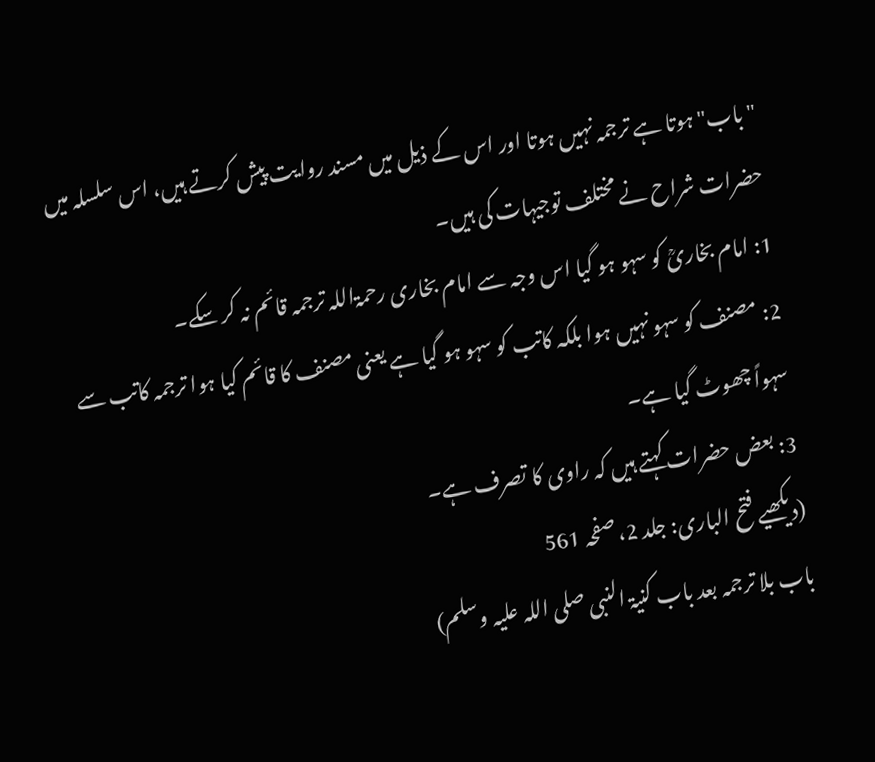"باب" ہوتا ہے ترجمہ نہیں ہوتا اور اس کے ذیل میں مسند روایت پیش کرتے ہیں، اس سلسلہ میں حضرات شراح نے مختلف توجیہات کی ہیں۔
1: امام بخاریؒ کو سہو ہو گیا اس وجہ سے امام بخاری رحمۃاللہ ترجمہ قائم نہ کر سکے۔
2: مصنف کو سہو نہیں ہوا بلکہ کاتب کو سہو ہو گیا ہے یعنی مصنف کا قائم کیا ہوا ترجمہ کاتب سے سہواً چھوٹ گیا ہے۔
3: بعض حضرات کہتے ہیں کہ راوی کا تصرف ہے۔
(دیکھیے فتح الباری: جلد 2، صفحہ 561
باب بلا ترجمہ بعد باب کنیۃ النبی صلی اللہ علیہ وسلم)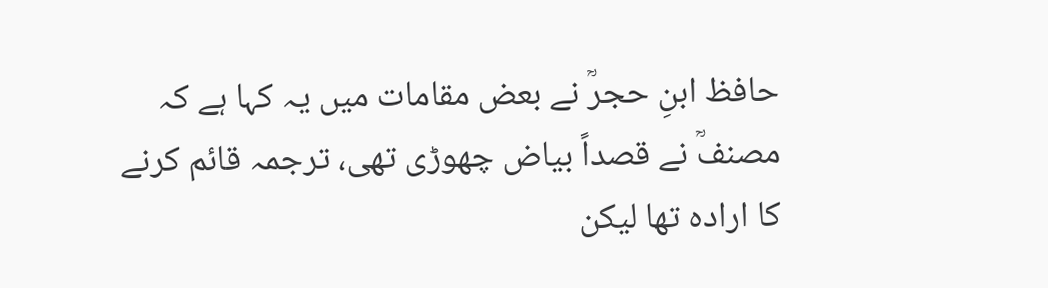حافظ ابنِ حجرؒ نے بعض مقامات میں یہ کہا ہے کہ مصنفؒ نے قصداً بیاض چھوڑی تھی، ترجمہ قائم کرنے کا ارادہ تھا لیکن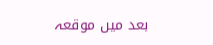بعد میں موقعہ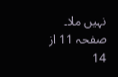نہیں ملا۔
صفحہ 11 از 14